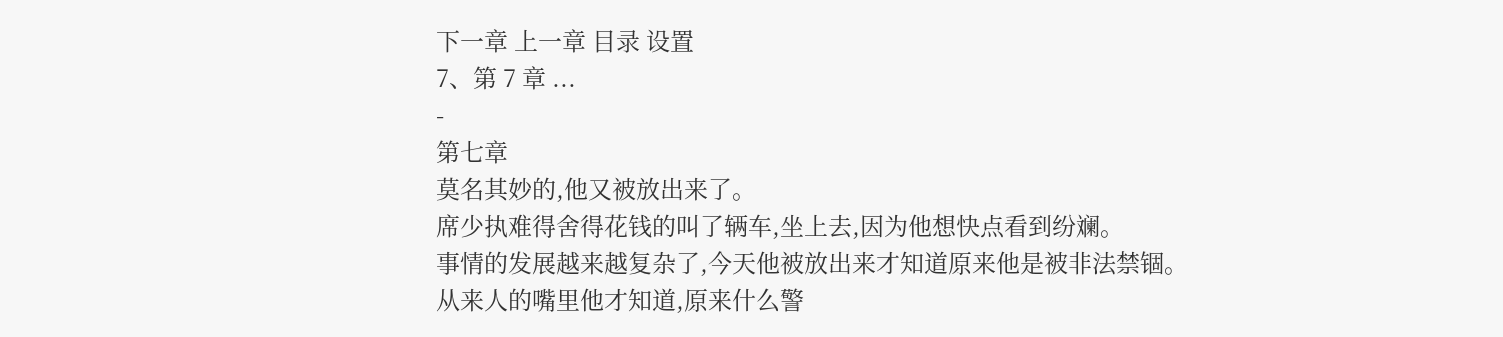下一章 上一章 目录 设置
7、第 7 章 ...
-
第七章
莫名其妙的,他又被放出来了。
席少执难得舍得花钱的叫了辆车,坐上去,因为他想快点看到纷斓。
事情的发展越来越复杂了,今天他被放出来才知道原来他是被非法禁锢。
从来人的嘴里他才知道,原来什么警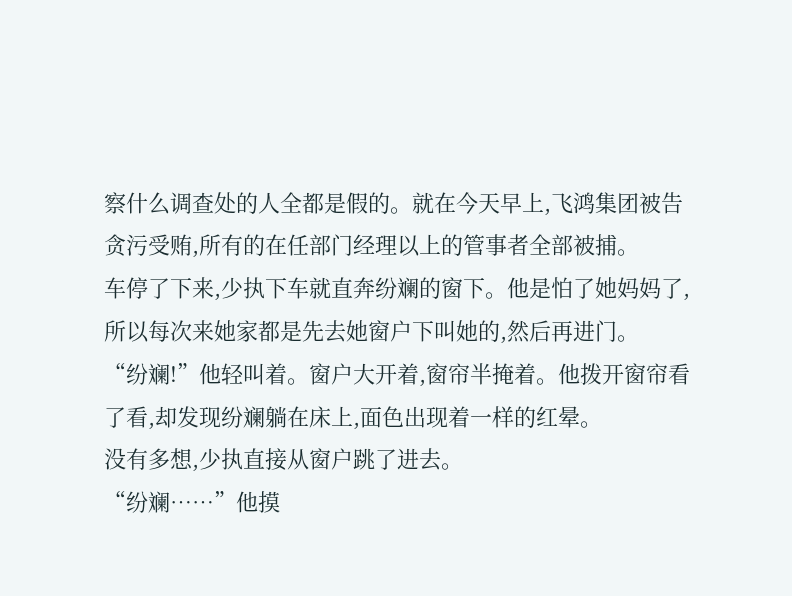察什么调查处的人全都是假的。就在今天早上,飞鸿集团被告贪污受贿,所有的在任部门经理以上的管事者全部被捕。
车停了下来,少执下车就直奔纷斓的窗下。他是怕了她妈妈了,所以每次来她家都是先去她窗户下叫她的,然后再进门。
“纷斓!”他轻叫着。窗户大开着,窗帘半掩着。他拨开窗帘看了看,却发现纷斓躺在床上,面色出现着一样的红晕。
没有多想,少执直接从窗户跳了进去。
“纷斓……”他摸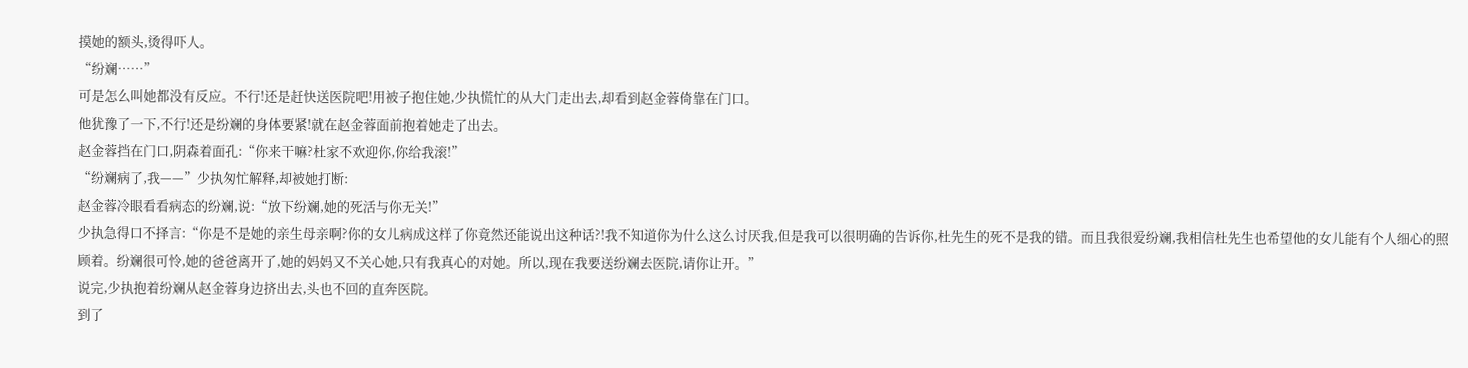摸她的额头,烫得吓人。
“纷斓……”
可是怎么叫她都没有反应。不行!还是赶快送医院吧!用被子抱住她,少执慌忙的从大门走出去,却看到赵金蓉倚靠在门口。
他犹豫了一下,不行!还是纷斓的身体要紧!就在赵金蓉面前抱着她走了出去。
赵金蓉挡在门口,阴森着面孔:“你来干嘛?杜家不欢迎你,你给我滚!”
“纷斓病了,我——”少执匆忙解释,却被她打断:
赵金蓉冷眼看看病态的纷斓,说:“放下纷斓,她的死活与你无关!”
少执急得口不择言:“你是不是她的亲生母亲啊?你的女儿病成这样了你竟然还能说出这种话?!我不知道你为什么这么讨厌我,但是我可以很明确的告诉你,杜先生的死不是我的错。而且我很爱纷斓,我相信杜先生也希望他的女儿能有个人细心的照顾着。纷斓很可怜,她的爸爸离开了,她的妈妈又不关心她,只有我真心的对她。所以,现在我要送纷斓去医院,请你让开。”
说完,少执抱着纷斓从赵金蓉身边挤出去,头也不回的直奔医院。
到了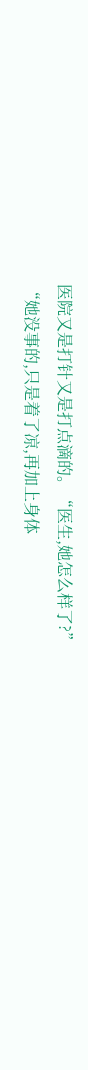医院又是打针又是打点滴的。“医生,她怎么样了?”
“她没事的,只是着了凉,再加上身体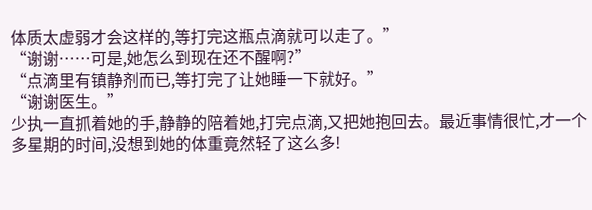体质太虚弱才会这样的,等打完这瓶点滴就可以走了。”
“谢谢……可是,她怎么到现在还不醒啊?”
“点滴里有镇静剂而已,等打完了让她睡一下就好。”
“谢谢医生。”
少执一直抓着她的手,静静的陪着她,打完点滴,又把她抱回去。最近事情很忙,才一个多星期的时间,没想到她的体重竟然轻了这么多!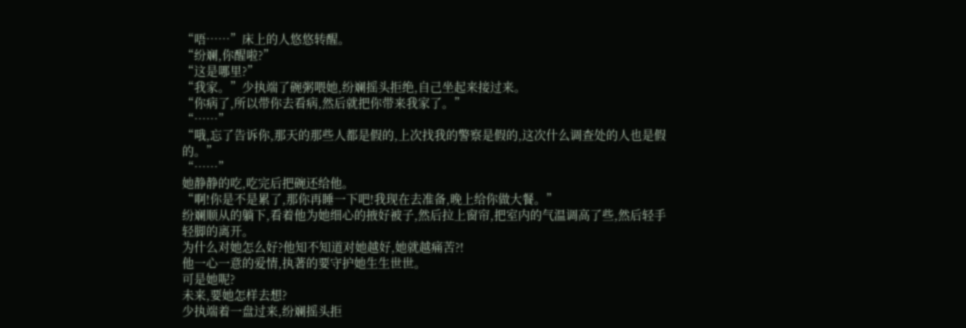“唔……”床上的人悠悠转醒。
“纷斓,你醒啦?”
“这是哪里?”
“我家。”少执端了碗粥喂她,纷斓摇头拒绝,自己坐起来接过来。
“你病了,所以带你去看病,然后就把你带来我家了。”
“……”
“哦,忘了告诉你,那天的那些人都是假的,上次找我的警察是假的,这次什么调查处的人也是假的。”
“……”
她静静的吃,吃完后把碗还给他。
“啊!你是不是累了,那你再睡一下吧!我现在去准备,晚上给你做大餐。”
纷斓顺从的躺下,看着他为她细心的掖好被子,然后拉上窗帘,把室内的气温调高了些,然后轻手轻脚的离开。
为什么对她怎么好?他知不知道对她越好,她就越痛苦?!
他一心一意的爱情,执著的要守护她生生世世。
可是她呢?
未来,要她怎样去想?
少执端着一盘过来,纷斓摇头拒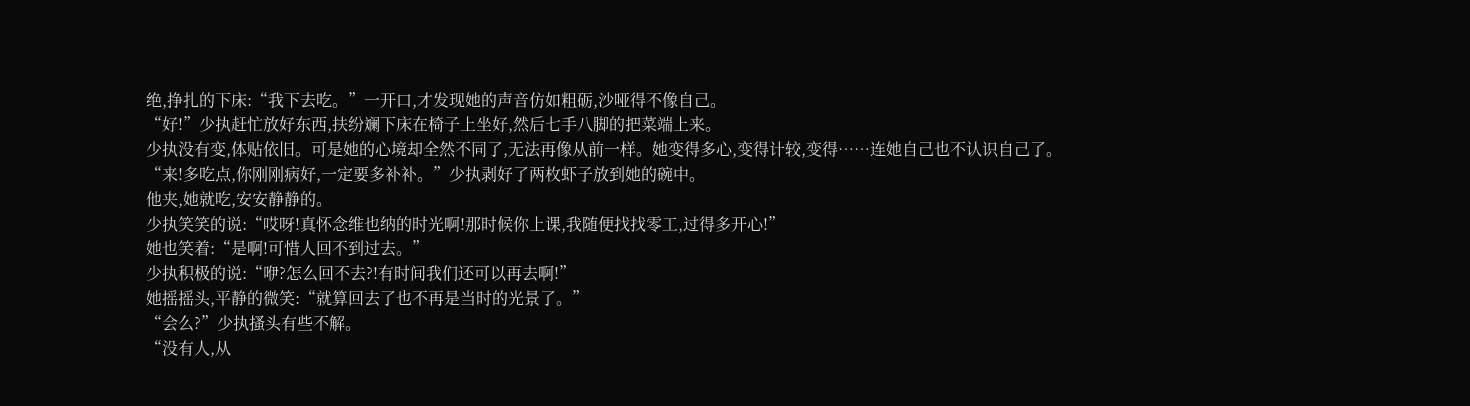绝,挣扎的下床:“我下去吃。”一开口,才发现她的声音仿如粗砺,沙哑得不像自己。
“好!”少执赶忙放好东西,扶纷斓下床在椅子上坐好,然后七手八脚的把菜端上来。
少执没有变,体贴依旧。可是她的心境却全然不同了,无法再像从前一样。她变得多心,变得计较,变得……连她自己也不认识自己了。
“来!多吃点,你刚刚病好,一定要多补补。”少执剥好了两枚虾子放到她的碗中。
他夹,她就吃,安安静静的。
少执笑笑的说:“哎呀!真怀念维也纳的时光啊!那时候你上课,我随便找找零工,过得多开心!”
她也笑着:“是啊!可惜人回不到过去。”
少执积极的说:“咿?怎么回不去?!有时间我们还可以再去啊!”
她摇摇头,平静的微笑:“就算回去了也不再是当时的光景了。”
“会么?”少执搔头有些不解。
“没有人,从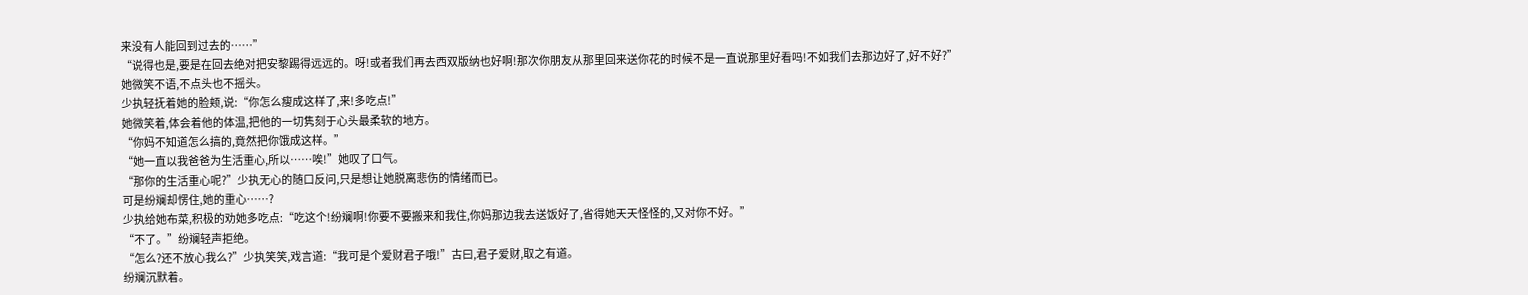来没有人能回到过去的……”
“说得也是,要是在回去绝对把安黎踢得远远的。呀!或者我们再去西双版纳也好啊!那次你朋友从那里回来送你花的时候不是一直说那里好看吗!不如我们去那边好了,好不好?”
她微笑不语,不点头也不摇头。
少执轻抚着她的脸颊,说:“你怎么瘦成这样了,来!多吃点!”
她微笑着,体会着他的体温,把他的一切隽刻于心头最柔软的地方。
“你妈不知道怎么搞的,竟然把你饿成这样。”
“她一直以我爸爸为生活重心,所以……唉!”她叹了口气。
“那你的生活重心呢?”少执无心的随口反问,只是想让她脱离悲伤的情绪而已。
可是纷斓却愣住,她的重心……?
少执给她布菜,积极的劝她多吃点:“吃这个!纷斓啊!你要不要搬来和我住,你妈那边我去送饭好了,省得她天天怪怪的,又对你不好。”
“不了。”纷斓轻声拒绝。
“怎么?还不放心我么?”少执笑笑,戏言道:“我可是个爱财君子哦!”古曰,君子爱财,取之有道。
纷斓沉默着。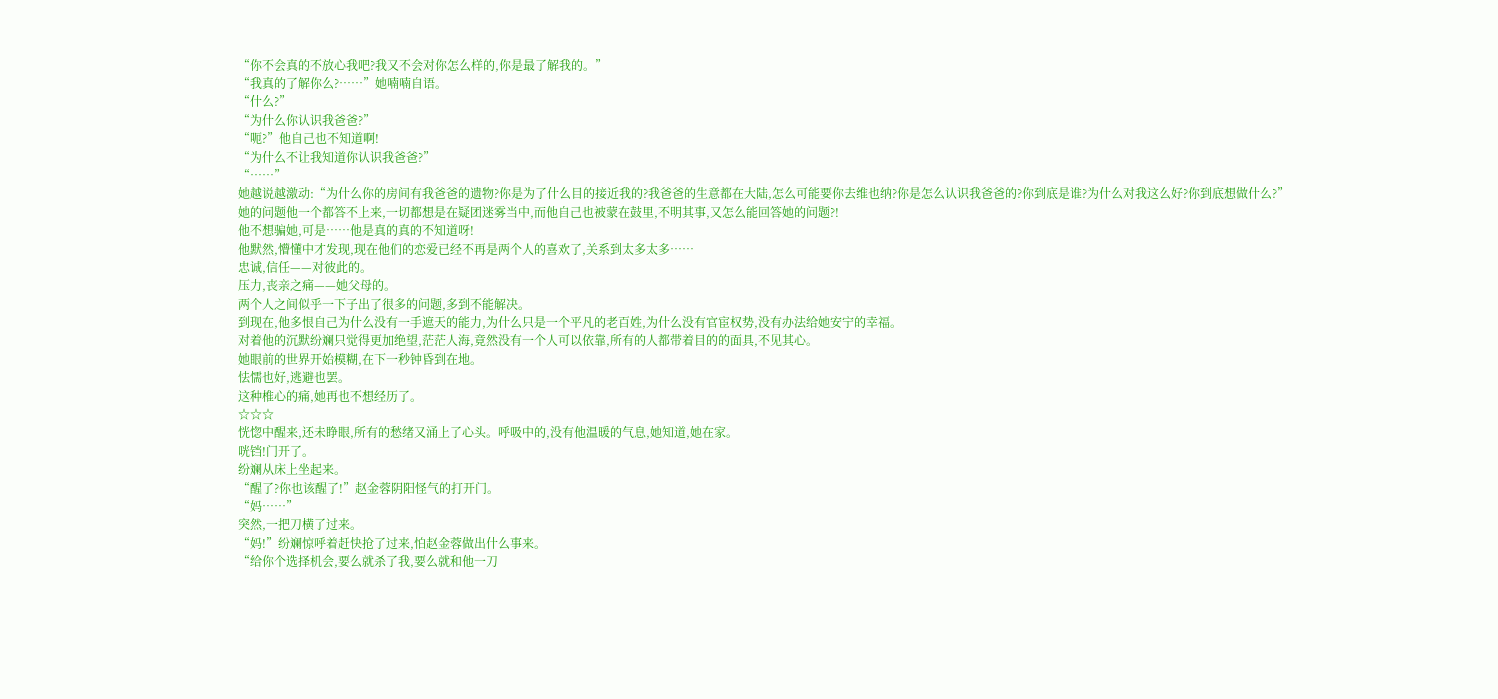“你不会真的不放心我吧?我又不会对你怎么样的,你是最了解我的。”
“我真的了解你么?……”她喃喃自语。
“什么?”
“为什么你认识我爸爸?”
“呃?”他自己也不知道啊!
“为什么不让我知道你认识我爸爸?”
“……”
她越说越激动:“为什么你的房间有我爸爸的遗物?你是为了什么目的接近我的?我爸爸的生意都在大陆,怎么可能要你去维也纳?你是怎么认识我爸爸的?你到底是谁?为什么对我这么好?你到底想做什么?”
她的问题他一个都答不上来,一切都想是在疑团迷雾当中,而他自己也被蒙在鼓里,不明其事,又怎么能回答她的问题?!
他不想骗她,可是……他是真的真的不知道呀!
他默然,懵懂中才发现,现在他们的恋爱已经不再是两个人的喜欢了,关系到太多太多……
忠诚,信任——对彼此的。
压力,丧亲之痛——她父母的。
两个人之间似乎一下子出了很多的问题,多到不能解决。
到现在,他多恨自己为什么没有一手遮天的能力,为什么只是一个平凡的老百姓,为什么没有官宦权势,没有办法给她安宁的幸福。
对着他的沉默纷斓只觉得更加绝望,茫茫人海,竟然没有一个人可以依靠,所有的人都带着目的的面具,不见其心。
她眼前的世界开始模糊,在下一秒钟昏到在地。
怯懦也好,逃避也罢。
这种椎心的痛,她再也不想经历了。
☆☆☆
恍惚中醒来,还未睁眼,所有的愁绪又涌上了心头。呼吸中的,没有他温暖的气息,她知道,她在家。
咣铛!门开了。
纷斓从床上坐起来。
“醒了?你也该醒了!”赵金蓉阴阳怪气的打开门。
“妈……”
突然,一把刀横了过来。
“妈!”纷斓惊呼着赶快抢了过来,怕赵金蓉做出什么事来。
“给你个选择机会,要么就杀了我,要么就和他一刀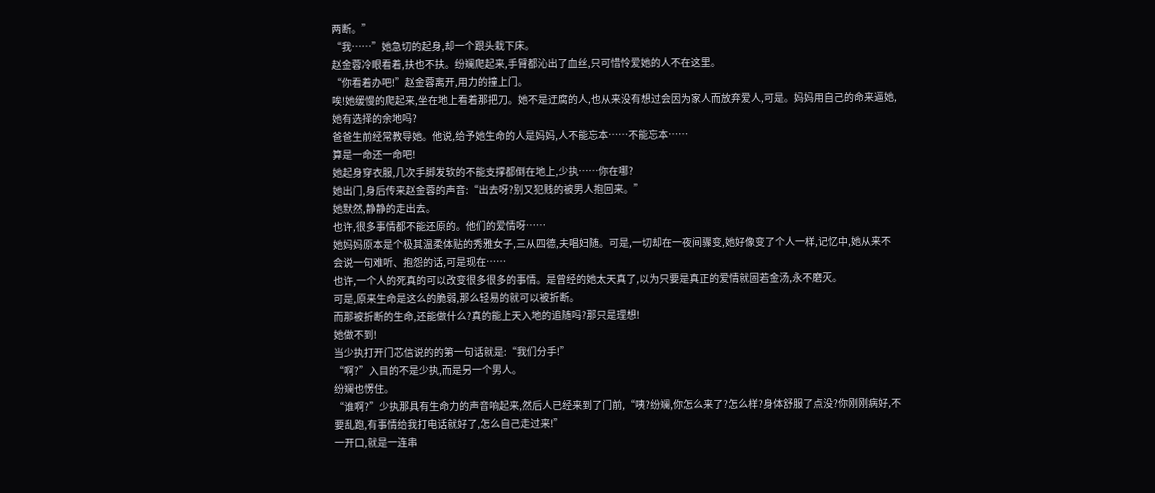两断。”
“我……”她急切的起身,却一个跟头栽下床。
赵金蓉冷眼看着,扶也不扶。纷斓爬起来,手臂都沁出了血丝,只可惜怜爱她的人不在这里。
“你看着办吧!”赵金蓉离开,用力的撞上门。
唉!她缓慢的爬起来,坐在地上看着那把刀。她不是迂腐的人,也从来没有想过会因为家人而放弃爱人,可是。妈妈用自己的命来逼她,她有选择的余地吗?
爸爸生前经常教导她。他说,给予她生命的人是妈妈,人不能忘本……不能忘本……
算是一命还一命吧!
她起身穿衣服,几次手脚发软的不能支撑都倒在地上,少执……你在哪?
她出门,身后传来赵金蓉的声音:“出去呀?别又犯贱的被男人抱回来。”
她默然,静静的走出去。
也许,很多事情都不能还原的。他们的爱情呀……
她妈妈原本是个极其温柔体贴的秀雅女子,三从四德,夫唱妇随。可是,一切却在一夜间骤变,她好像变了个人一样,记忆中,她从来不会说一句难听、抱怨的话,可是现在……
也许,一个人的死真的可以改变很多很多的事情。是曾经的她太天真了,以为只要是真正的爱情就固若金汤,永不磨灭。
可是,原来生命是这么的脆弱,那么轻易的就可以被折断。
而那被折断的生命,还能做什么?真的能上天入地的追随吗?那只是理想!
她做不到!
当少执打开门芯信说的的第一句话就是:“我们分手!”
“啊?”入目的不是少执,而是另一个男人。
纷斓也愣住。
“谁啊?”少执那具有生命力的声音响起来,然后人已经来到了门前,“咦?纷斓,你怎么来了?怎么样?身体舒服了点没?你刚刚病好,不要乱跑,有事情给我打电话就好了,怎么自己走过来!”
一开口,就是一连串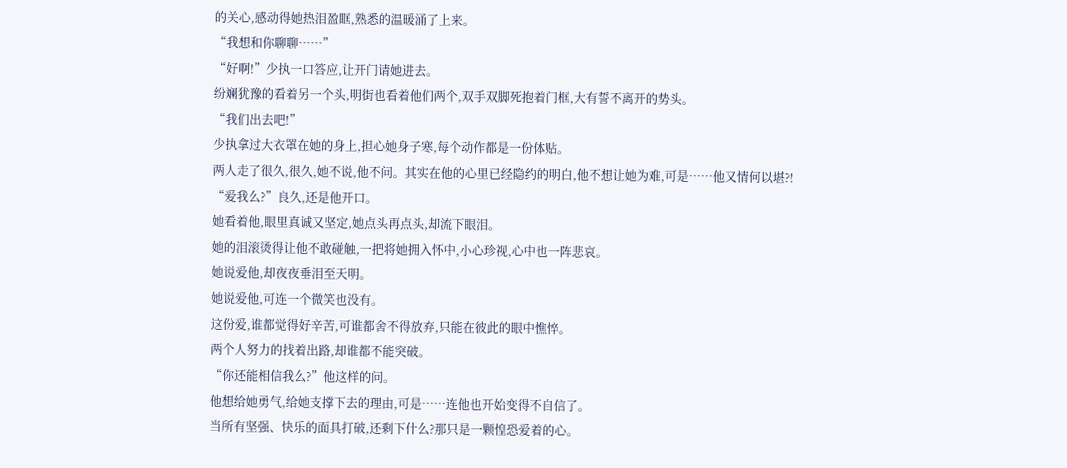的关心,感动得她热泪盈眶,熟悉的温暖涌了上来。
“我想和你聊聊……”
“好啊!”少执一口答应,让开门请她进去。
纷斓犹豫的看着另一个头,明街也看着他们两个,双手双脚死抱着门框,大有誓不离开的势头。
“我们出去吧!”
少执拿过大衣罩在她的身上,担心她身子寒,每个动作都是一份体贴。
两人走了很久,很久,她不说,他不问。其实在他的心里已经隐约的明白,他不想让她为难,可是……他又情何以堪?!
“爱我么?”良久,还是他开口。
她看着他,眼里真诚又坚定,她点头再点头,却流下眼泪。
她的泪滚烫得让他不敢碰触,一把将她拥入怀中,小心珍视,心中也一阵悲哀。
她说爱他,却夜夜垂泪至天明。
她说爱他,可连一个微笑也没有。
这份爱,谁都觉得好辛苦,可谁都舍不得放弃,只能在彼此的眼中憔悴。
两个人努力的找着出路,却谁都不能突破。
“你还能相信我么?”他这样的问。
他想给她勇气,给她支撑下去的理由,可是……连他也开始变得不自信了。
当所有坚强、快乐的面具打破,还剩下什么?那只是一颗惶恐爱着的心。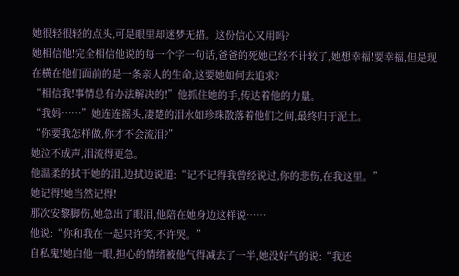她很轻很轻的点头,可是眼里却迷梦无措。这份信心又用吗?
她相信他!完全相信他说的每一个字一句话,爸爸的死她已经不计较了,她想幸福!要幸福,但是现在横在他们面前的是一条亲人的生命,这要她如何去追求?
“相信我!事情总有办法解决的!”他抓住她的手,传达着他的力量。
“我妈……”她连连摇头,凄楚的泪水如珍珠散落着他们之间,最终归于泥土。
“你要我怎样做,你才不会流泪?”
她泣不成声,泪流得更急。
他温柔的拭干她的泪,边拭边说道:“记不记得我曾经说过,你的悲伤,在我这里。”
她记得!她当然记得!
那次安黎脚伤,她急出了眼泪,他陪在她身边这样说……
他说:“你和我在一起只许笑,不许哭。”
自私鬼!她白他一眼,担心的情绪被他气得减去了一半,她没好气的说:“我还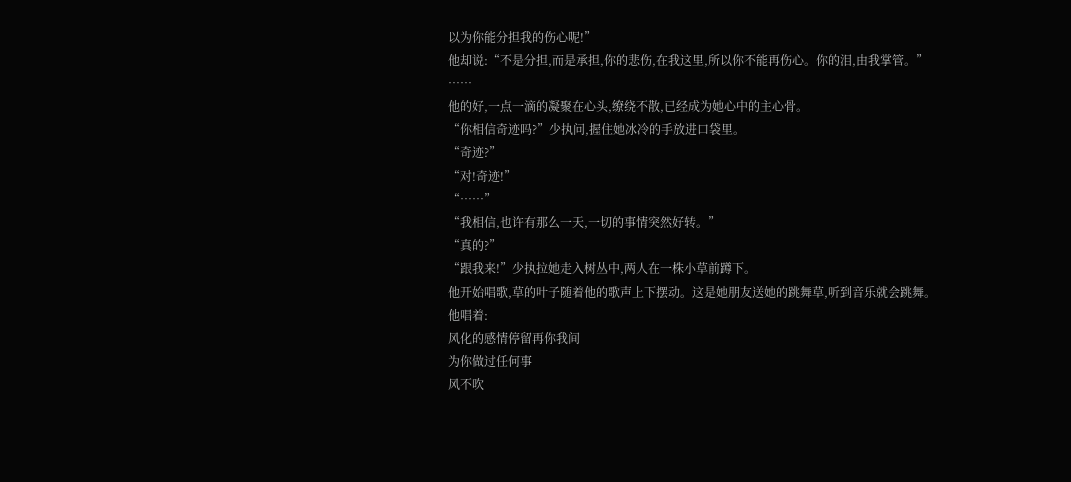以为你能分担我的伤心呢!”
他却说:“不是分担,而是承担,你的悲伤,在我这里,所以你不能再伤心。你的泪,由我掌管。”
……
他的好,一点一滴的凝聚在心头,缭绕不散,已经成为她心中的主心骨。
“你相信奇迹吗?”少执问,握住她冰冷的手放进口袋里。
“奇迹?”
“对!奇迹!”
“……”
“我相信,也许有那么一天,一切的事情突然好转。”
“真的?”
“跟我来!”少执拉她走入树丛中,两人在一株小草前蹲下。
他开始唱歌,草的叶子随着他的歌声上下摆动。这是她朋友送她的跳舞草,听到音乐就会跳舞。
他唱着:
风化的感情停留再你我间
为你做过任何事
风不吹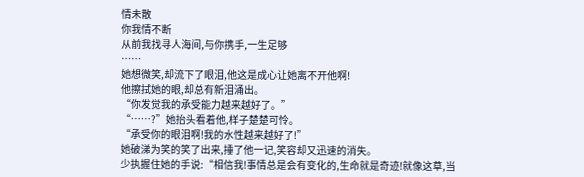情未散
你我情不断
从前我找寻人海间,与你携手,一生足够
……
她想微笑,却流下了眼泪,他这是成心让她离不开他啊!
他擦拭她的眼,却总有新泪涌出。
“你发觉我的承受能力越来越好了。”
“……?”她抬头看着他,样子楚楚可怜。
“承受你的眼泪啊!我的水性越来越好了!”
她破涕为笑的笑了出来,捶了他一记,笑容却又迅速的消失。
少执握住她的手说:“相信我!事情总是会有变化的,生命就是奇迹!就像这草,当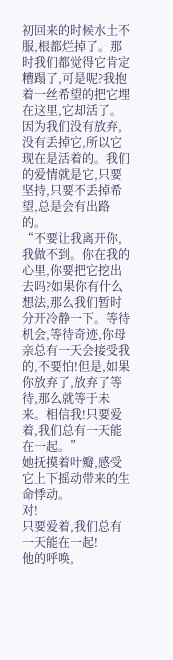初回来的时候水土不服,根都烂掉了。那时我们都觉得它肯定糟蹋了,可是呢?我抱着一丝希望的把它埋在这里,它却活了。因为我们没有放弃,没有丢掉它,所以它现在是活着的。我们的爱情就是它,只要坚持,只要不丢掉希望,总是会有出路的。
“不要让我离开你,我做不到。你在我的心里,你要把它挖出去吗?如果你有什么想法,那么我们暂时分开冷静一下。等待机会,等待奇迹,你母亲总有一天会接受我的,不要怕!但是,如果你放弃了,放弃了等待,那么就等于未来。相信我!只要爱着,我们总有一天能在一起。”
她抚摸着叶瓣,感受它上下摇动带来的生命悸动。
对!
只要爱着,我们总有一天能在一起!
他的呼唤,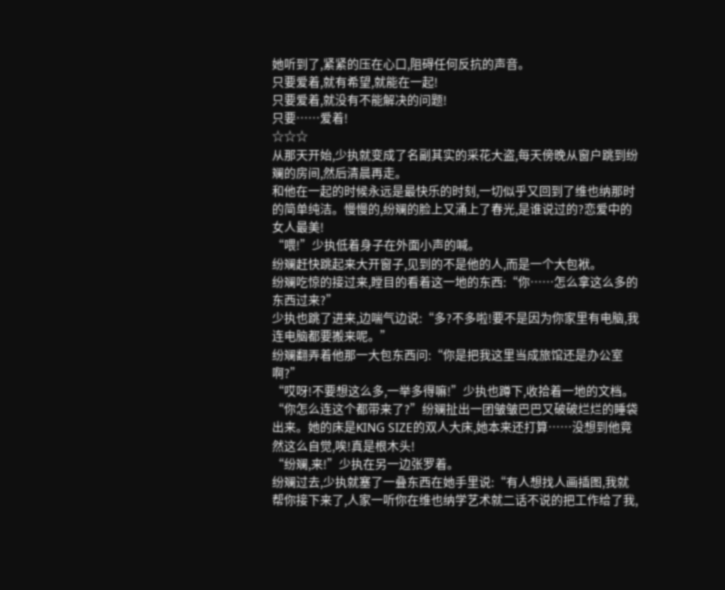她听到了,紧紧的压在心口,阻碍任何反抗的声音。
只要爱着,就有希望,就能在一起!
只要爱着,就没有不能解决的问题!
只要……爱着!
☆☆☆
从那天开始,少执就变成了名副其实的采花大盗,每天傍晚从窗户跳到纷斓的房间,然后清晨再走。
和他在一起的时候永远是最快乐的时刻,一切似乎又回到了维也纳那时的简单纯洁。慢慢的,纷斓的脸上又涌上了春光,是谁说过的?恋爱中的女人最美!
“喂!”少执低着身子在外面小声的喊。
纷斓赶快跳起来大开窗子,见到的不是他的人,而是一个大包袱。
纷斓吃惊的接过来,瞠目的看着这一地的东西:“你……怎么拿这么多的东西过来?”
少执也跳了进来,边喘气边说:“多?不多啦!要不是因为你家里有电脑,我连电脑都要搬来呢。”
纷斓翻弄着他那一大包东西问:“你是把我这里当成旅馆还是办公室啊?”
“哎呀!不要想这么多,一举多得嘛!”少执也蹲下,收拾着一地的文档。
“你怎么连这个都带来了?”纷斓扯出一团皱皱巴巴又破破烂烂的睡袋出来。她的床是KING SIZE的双人大床,她本来还打算……没想到他竟然这么自觉,唉!真是根木头!
“纷斓,来!”少执在另一边张罗着。
纷斓过去,少执就塞了一叠东西在她手里说:“有人想找人画插图,我就帮你接下来了,人家一听你在维也纳学艺术就二话不说的把工作给了我,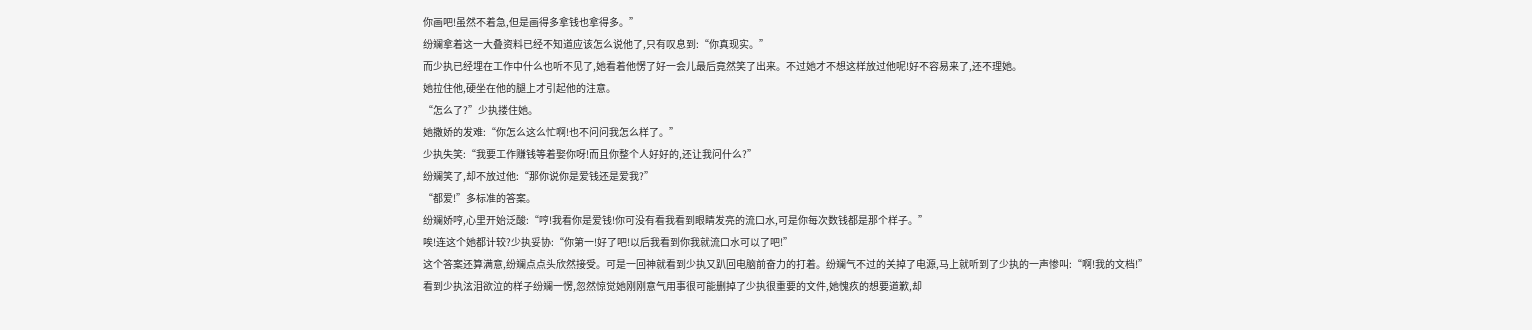你画吧!虽然不着急,但是画得多拿钱也拿得多。”
纷斓拿着这一大叠资料已经不知道应该怎么说他了,只有叹息到:“你真现实。”
而少执已经埋在工作中什么也听不见了,她看着他愣了好一会儿最后竟然笑了出来。不过她才不想这样放过他呢!好不容易来了,还不理她。
她拉住他,硬坐在他的腿上才引起他的注意。
“怎么了?”少执搂住她。
她撒娇的发难:“你怎么这么忙啊!也不问问我怎么样了。”
少执失笑:“我要工作赚钱等着娶你呀!而且你整个人好好的,还让我问什么?”
纷斓笑了,却不放过他:“那你说你是爱钱还是爱我?”
“都爱!”多标准的答案。
纷斓娇哼,心里开始泛酸:“哼!我看你是爱钱!你可没有看我看到眼睛发亮的流口水,可是你每次数钱都是那个样子。”
唉!连这个她都计较?少执妥协:“你第一!好了吧!以后我看到你我就流口水可以了吧!”
这个答案还算满意,纷斓点点头欣然接受。可是一回神就看到少执又趴回电脑前奋力的打着。纷斓气不过的关掉了电源,马上就听到了少执的一声惨叫:“啊!我的文档!”
看到少执泫泪欲泣的样子纷斓一愣,忽然惊觉她刚刚意气用事很可能删掉了少执很重要的文件,她愧疚的想要道歉,却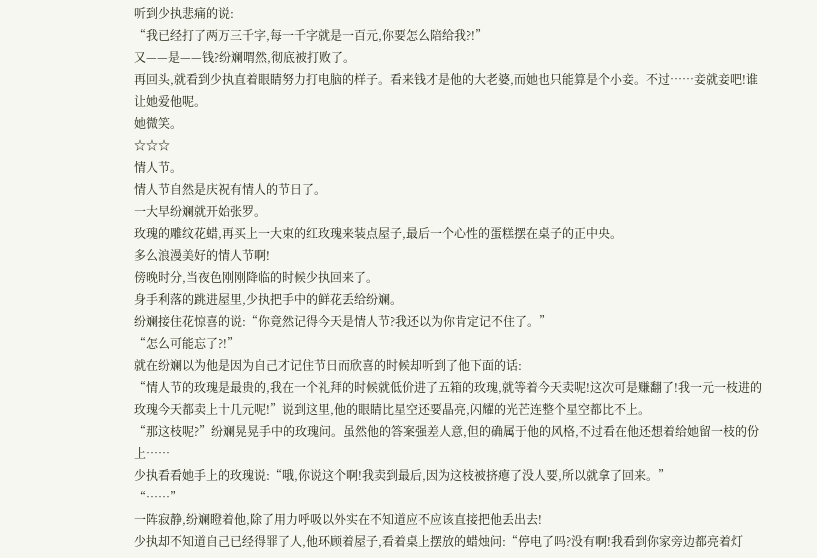听到少执悲痛的说:
“我已经打了两万三千字,每一千字就是一百元,你要怎么陪给我?!”
又——是——钱?纷斓喟然,彻底被打败了。
再回头,就看到少执直着眼睛努力打电脑的样子。看来钱才是他的大老婆,而她也只能算是个小妾。不过……妾就妾吧!谁让她爱他呢。
她微笑。
☆☆☆
情人节。
情人节自然是庆祝有情人的节日了。
一大早纷斓就开始张罗。
玫瑰的雕纹花蜡,再买上一大束的红玫瑰来装点屋子,最后一个心性的蛋糕摆在桌子的正中央。
多么浪漫美好的情人节啊!
傍晚时分,当夜色刚刚降临的时候少执回来了。
身手利落的跳进屋里,少执把手中的鲜花丢给纷斓。
纷斓接住花惊喜的说:“你竟然记得今天是情人节?我还以为你肯定记不住了。”
“怎么可能忘了?!”
就在纷斓以为他是因为自己才记住节日而欣喜的时候却听到了他下面的话:
“情人节的玫瑰是最贵的,我在一个礼拜的时候就低价进了五箱的玫瑰,就等着今天卖呢!这次可是赚翻了!我一元一枝进的玫瑰今天都卖上十几元呢!”说到这里,他的眼睛比星空还要晶亮,闪耀的光芒连整个星空都比不上。
“那这枝呢?”纷斓晃晃手中的玫瑰问。虽然他的答案强差人意,但的确属于他的风格,不过看在他还想着给她留一枝的份上……
少执看看她手上的玫瑰说:“哦,你说这个啊!我卖到最后,因为这枝被挤瘪了没人要,所以就拿了回来。”
“……”
一阵寂静,纷斓瞪着他,除了用力呼吸以外实在不知道应不应该直接把他丢出去!
少执却不知道自己已经得罪了人,他环顾着屋子,看着桌上摆放的蜡烛问:“停电了吗?没有啊!我看到你家旁边都亮着灯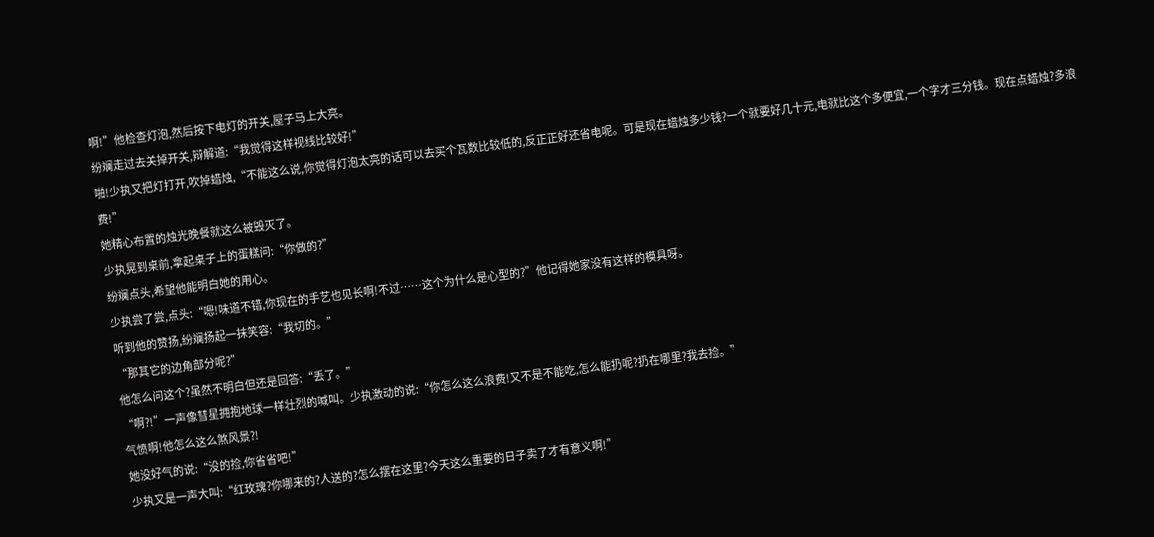啊!”他检查灯泡,然后按下电灯的开关,屋子马上大亮。
纷斓走过去关掉开关,辩解道:“我觉得这样视线比较好!”
啪!少执又把灯打开,吹掉蜡烛,“不能这么说,你觉得灯泡太亮的话可以去买个瓦数比较低的,反正正好还省电呢。可是现在蜡烛多少钱?一个就要好几十元,电就比这个多便宜,一个字才三分钱。现在点蜡烛?多浪费!”
她精心布置的烛光晚餐就这么被毁灭了。
少执晃到桌前,拿起桌子上的蛋糕问:“你做的?”
纷斓点头,希望他能明白她的用心。
少执尝了尝,点头:“嗯!味道不错,你现在的手艺也见长啊!不过……这个为什么是心型的?”他记得她家没有这样的模具呀。
听到他的赞扬,纷斓扬起一抹笑容:“我切的。”
“那其它的边角部分呢?”
他怎么问这个?虽然不明白但还是回答:“丢了。”
“啊?!”一声像彗星拥抱地球一样壮烈的喊叫。少执激动的说:“你怎么这么浪费!又不是不能吃,怎么能扔呢?扔在哪里?我去捡。”
气愤啊!他怎么这么煞风景?!
她没好气的说:“没的捡,你省省吧!”
少执又是一声大叫:“红玫瑰?你哪来的?人送的?怎么摆在这里?今天这么重要的日子卖了才有意义啊!”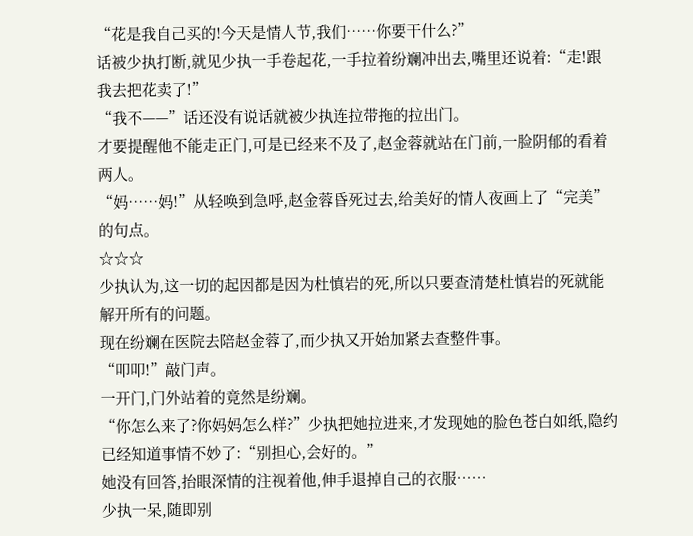“花是我自己买的!今天是情人节,我们……你要干什么?”
话被少执打断,就见少执一手卷起花,一手拉着纷斓冲出去,嘴里还说着:“走!跟我去把花卖了!”
“我不——”话还没有说话就被少执连拉带拖的拉出门。
才要提醒他不能走正门,可是已经来不及了,赵金蓉就站在门前,一脸阴郁的看着两人。
“妈……妈!”从轻唤到急呼,赵金蓉昏死过去,给美好的情人夜画上了“完美”的句点。
☆☆☆
少执认为,这一切的起因都是因为杜慎岩的死,所以只要查清楚杜慎岩的死就能解开所有的问题。
现在纷斓在医院去陪赵金蓉了,而少执又开始加紧去查整件事。
“叩叩!”敲门声。
一开门,门外站着的竟然是纷斓。
“你怎么来了?你妈妈怎么样?”少执把她拉进来,才发现她的脸色苍白如纸,隐约已经知道事情不妙了:“别担心,会好的。”
她没有回答,抬眼深情的注视着他,伸手退掉自己的衣服……
少执一呆,随即别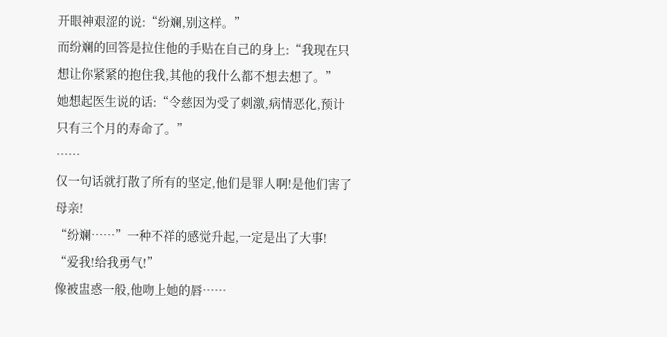开眼神艰涩的说:“纷斓,别这样。”
而纷斓的回答是拉住他的手贴在自己的身上:“我现在只想让你紧紧的抱住我,其他的我什么都不想去想了。”
她想起医生说的话:“令慈因为受了刺激,病情恶化,预计只有三个月的寿命了。”
……
仅一句话就打散了所有的坚定,他们是罪人啊!是他们害了母亲!
“纷斓……”一种不祥的感觉升起,一定是出了大事!
“爱我!给我勇气!”
像被盅惑一般,他吻上她的唇……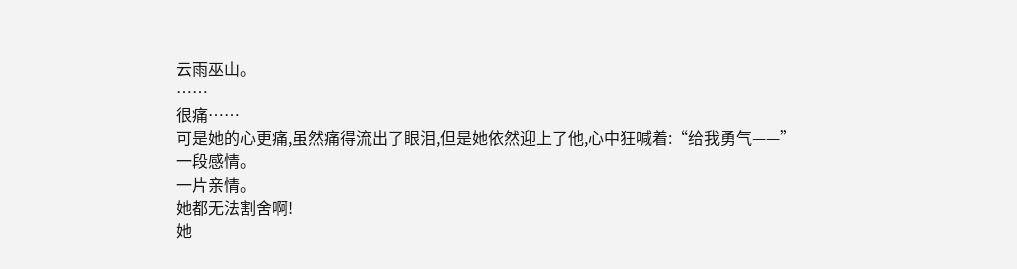云雨巫山。
……
很痛……
可是她的心更痛,虽然痛得流出了眼泪,但是她依然迎上了他,心中狂喊着:“给我勇气——”
一段感情。
一片亲情。
她都无法割舍啊!
她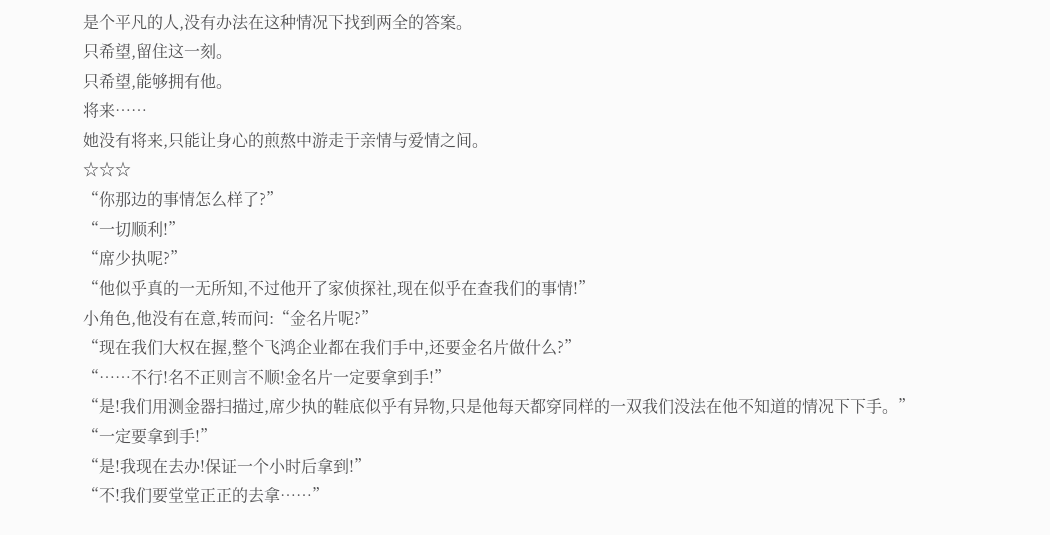是个平凡的人,没有办法在这种情况下找到两全的答案。
只希望,留住这一刻。
只希望,能够拥有他。
将来……
她没有将来,只能让身心的煎熬中游走于亲情与爱情之间。
☆☆☆
“你那边的事情怎么样了?”
“一切顺利!”
“席少执呢?”
“他似乎真的一无所知,不过他开了家侦探社,现在似乎在查我们的事情!”
小角色,他没有在意,转而问:“金名片呢?”
“现在我们大权在握,整个飞鸿企业都在我们手中,还要金名片做什么?”
“……不行!名不正则言不顺!金名片一定要拿到手!”
“是!我们用测金器扫描过,席少执的鞋底似乎有异物,只是他每天都穿同样的一双我们没法在他不知道的情况下下手。”
“一定要拿到手!”
“是!我现在去办!保证一个小时后拿到!”
“不!我们要堂堂正正的去拿……”